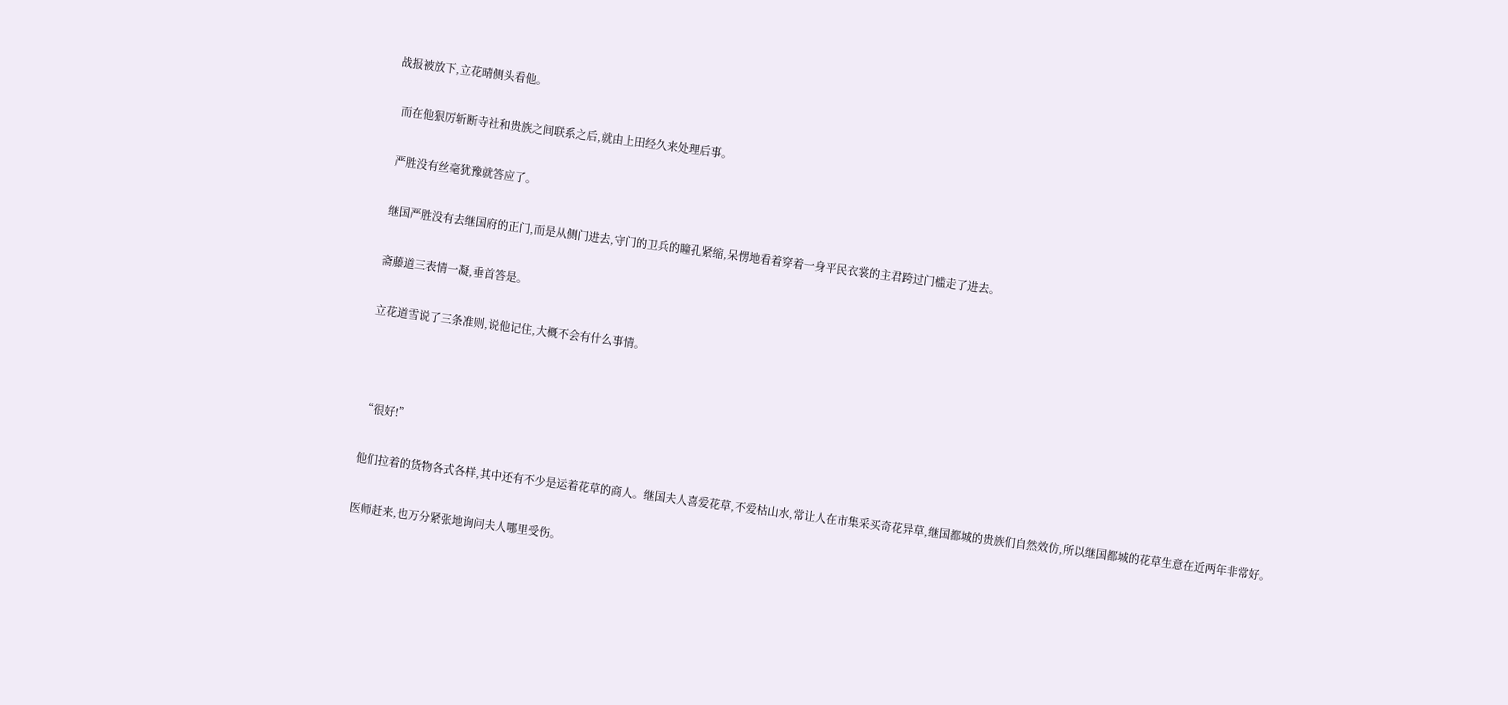战报被放下,立花晴侧头看他。

  而在他狠厉斩断寺社和贵族之间联系之后,就由上田经久来处理后事。

  严胜没有丝毫犹豫就答应了。

  继国严胜没有去继国府的正门,而是从侧门进去,守门的卫兵的瞳孔紧缩,呆愣地看着穿着一身平民衣裳的主君跨过门槛走了进去。

  斋藤道三表情一凝,垂首答是。

  立花道雪说了三条准则,说他记住,大概不会有什么事情。



  “很好!”

  他们拉着的货物各式各样,其中还有不少是运着花草的商人。继国夫人喜爱花草,不爱枯山水,常让人在市集采买奇花异草,继国都城的贵族们自然效仿,所以继国都城的花草生意在近两年非常好。

  医师赶来,也万分紧张地询问夫人哪里受伤。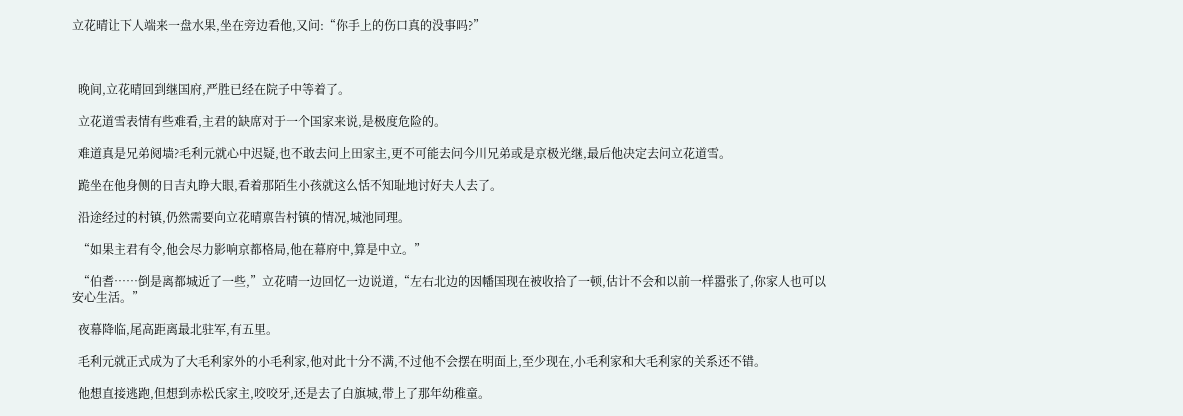立花晴让下人端来一盘水果,坐在旁边看他,又问:“你手上的伤口真的没事吗?”



  晚间,立花晴回到继国府,严胜已经在院子中等着了。

  立花道雪表情有些难看,主君的缺席对于一个国家来说,是极度危险的。

  难道真是兄弟阋墙?毛利元就心中迟疑,也不敢去问上田家主,更不可能去问今川兄弟或是京极光继,最后他决定去问立花道雪。

  跪坐在他身侧的日吉丸睁大眼,看着那陌生小孩就这么恬不知耻地讨好夫人去了。

  沿途经过的村镇,仍然需要向立花晴禀告村镇的情况,城池同理。

  “如果主君有令,他会尽力影响京都格局,他在幕府中,算是中立。”

  “伯耆……倒是离都城近了一些,”立花晴一边回忆一边说道,“左右北边的因幡国现在被收拾了一顿,估计不会和以前一样嚣张了,你家人也可以安心生活。”

  夜幕降临,尾高距离最北驻军,有五里。

  毛利元就正式成为了大毛利家外的小毛利家,他对此十分不满,不过他不会摆在明面上,至少现在,小毛利家和大毛利家的关系还不错。

  他想直接逃跑,但想到赤松氏家主,咬咬牙,还是去了白旗城,带上了那年幼稚童。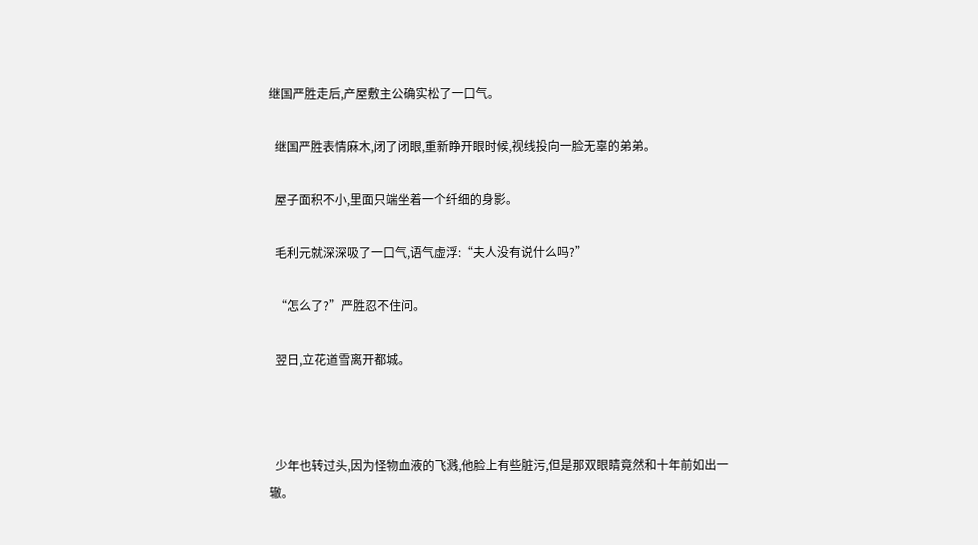继国严胜走后,产屋敷主公确实松了一口气。

  继国严胜表情麻木,闭了闭眼,重新睁开眼时候,视线投向一脸无辜的弟弟。

  屋子面积不小,里面只端坐着一个纤细的身影。

  毛利元就深深吸了一口气,语气虚浮:“夫人没有说什么吗?”

  “怎么了?”严胜忍不住问。

  翌日,立花道雪离开都城。



  少年也转过头,因为怪物血液的飞溅,他脸上有些脏污,但是那双眼睛竟然和十年前如出一辙。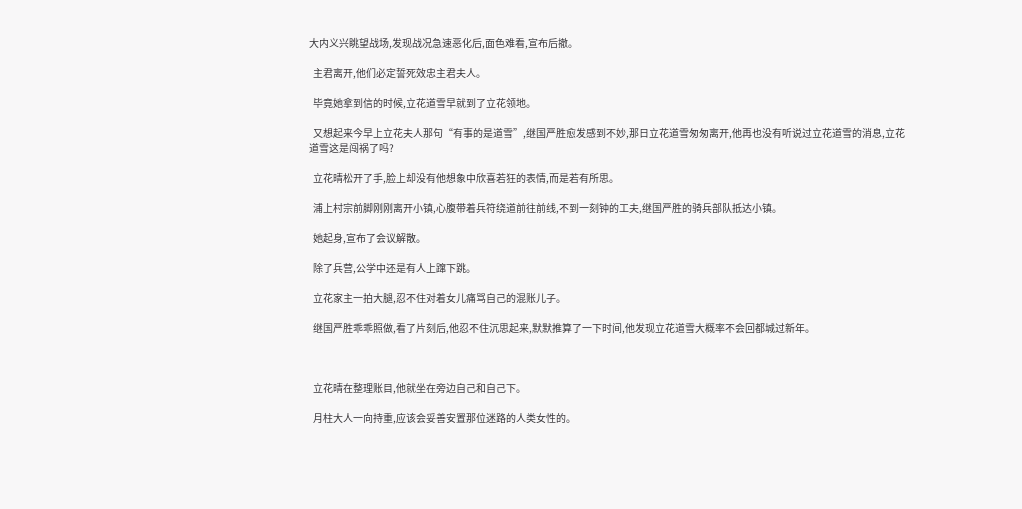大内义兴眺望战场,发现战况急速恶化后,面色难看,宣布后撤。

  主君离开,他们必定誓死效忠主君夫人。

  毕竟她拿到信的时候,立花道雪早就到了立花领地。

  又想起来今早上立花夫人那句“有事的是道雪”,继国严胜愈发感到不妙,那日立花道雪匆匆离开,他再也没有听说过立花道雪的消息,立花道雪这是闯祸了吗?

  立花晴松开了手,脸上却没有他想象中欣喜若狂的表情,而是若有所思。

  浦上村宗前脚刚刚离开小镇,心腹带着兵符绕道前往前线,不到一刻钟的工夫,继国严胜的骑兵部队抵达小镇。

  她起身,宣布了会议解散。

  除了兵营,公学中还是有人上蹿下跳。

  立花家主一拍大腿,忍不住对着女儿痛骂自己的混账儿子。

  继国严胜乖乖照做,看了片刻后,他忍不住沉思起来,默默推算了一下时间,他发现立花道雪大概率不会回都城过新年。



  立花晴在整理账目,他就坐在旁边自己和自己下。

  月柱大人一向持重,应该会妥善安置那位迷路的人类女性的。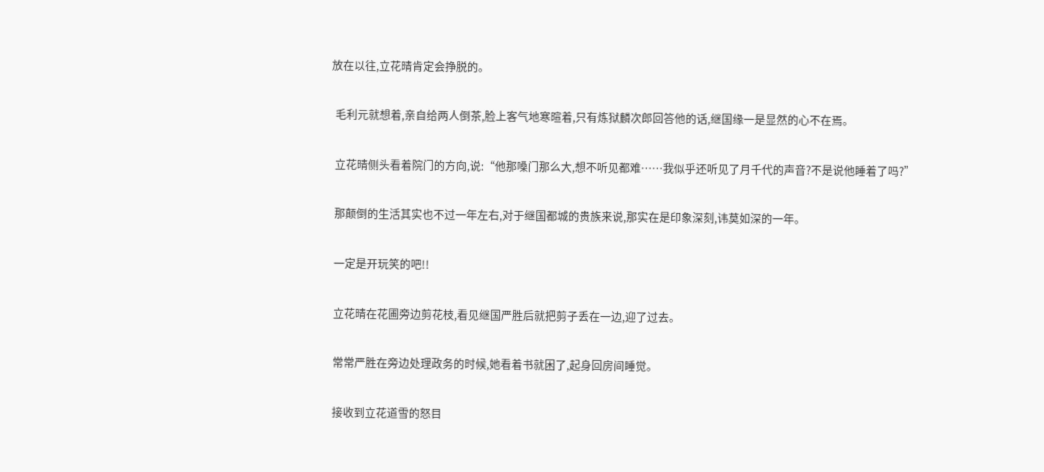放在以往,立花晴肯定会挣脱的。

  毛利元就想着,亲自给两人倒茶,脸上客气地寒暄着,只有炼狱麟次郎回答他的话,继国缘一是显然的心不在焉。

  立花晴侧头看着院门的方向,说:“他那嗓门那么大,想不听见都难……我似乎还听见了月千代的声音?不是说他睡着了吗?”

  那颠倒的生活其实也不过一年左右,对于继国都城的贵族来说,那实在是印象深刻,讳莫如深的一年。

  一定是开玩笑的吧!!

  立花晴在花圃旁边剪花枝,看见继国严胜后就把剪子丢在一边,迎了过去。

  常常严胜在旁边处理政务的时候,她看着书就困了,起身回房间睡觉。

  接收到立花道雪的怒目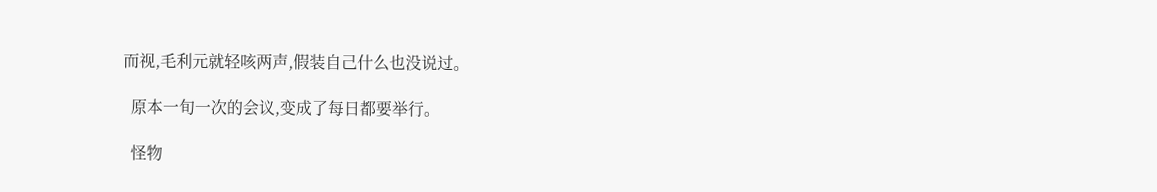而视,毛利元就轻咳两声,假装自己什么也没说过。

  原本一旬一次的会议,变成了每日都要举行。

  怪物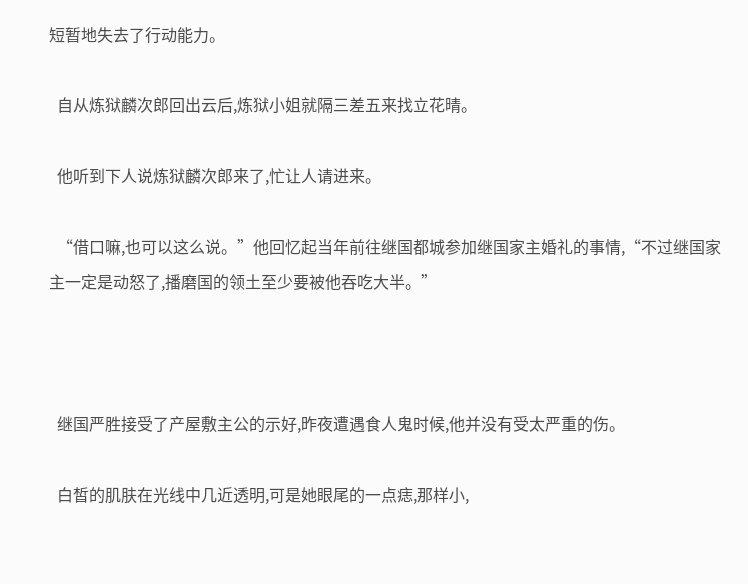短暂地失去了行动能力。

  自从炼狱麟次郎回出云后,炼狱小姐就隔三差五来找立花晴。

  他听到下人说炼狱麟次郎来了,忙让人请进来。

  “借口嘛,也可以这么说。”他回忆起当年前往继国都城参加继国家主婚礼的事情,“不过继国家主一定是动怒了,播磨国的领土至少要被他吞吃大半。”



  继国严胜接受了产屋敷主公的示好,昨夜遭遇食人鬼时候,他并没有受太严重的伤。

  白皙的肌肤在光线中几近透明,可是她眼尾的一点痣,那样小,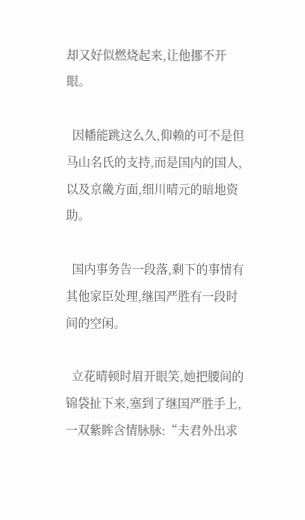却又好似燃烧起来,让他挪不开眼。

  因幡能跳这么久,仰赖的可不是但马山名氏的支持,而是国内的国人,以及京畿方面,细川晴元的暗地资助。

  国内事务告一段落,剩下的事情有其他家臣处理,继国严胜有一段时间的空闲。

  立花晴顿时眉开眼笑,她把腰间的锦袋扯下来,塞到了继国严胜手上,一双紫眸含情脉脉:“夫君外出求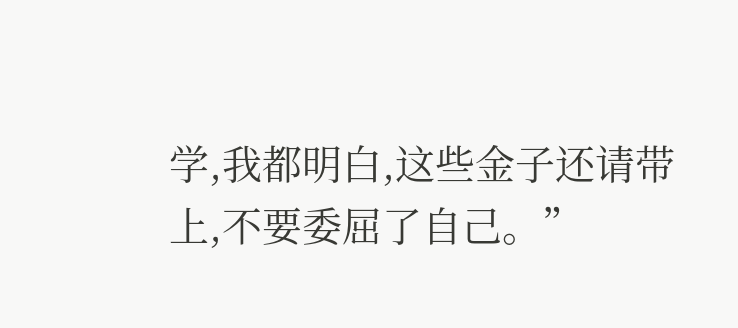学,我都明白,这些金子还请带上,不要委屈了自己。”